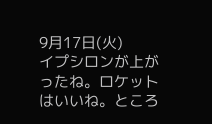9月17日(火)
イプシロンが上がったね。ロケットはいいね。ところ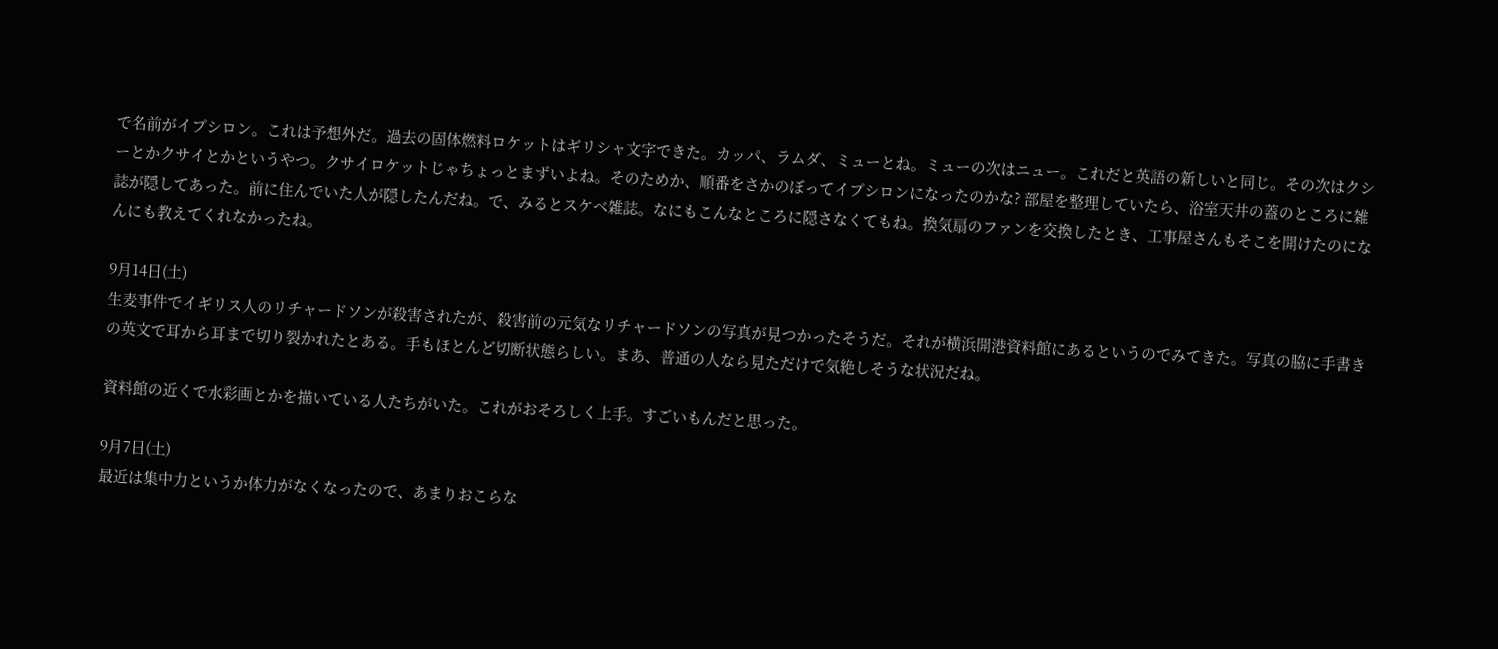で名前がイプシロン。これは予想外だ。過去の固体燃料ロケットはギリシャ文字できた。カッパ、ラムダ、ミューとね。ミューの次はニュー。これだと英語の新しいと同じ。その次はクシーとかクサイとかというやつ。クサイロケットじゃちょっとまずいよね。そのためか、順番をさかのぼってイプシロンになったのかな? 部屋を整理していたら、浴室天井の蓋のところに雑誌が隠してあった。前に住んでいた人が隠したんだね。で、みるとスケベ雑誌。なにもこんなところに隠さなくてもね。換気扇のファンを交換したとき、工事屋さんもそこを開けたのになんにも教えてくれなかったね。

9月14日(土)
生麦事件でイギリス人のリチャードソンが殺害されたが、殺害前の元気なリチャードソンの写真が見つかったそうだ。それが横浜開港資料館にあるというのでみてきた。写真の脇に手書きの英文で耳から耳まで切り裂かれたとある。手もほとんど切断状態らしい。まあ、普通の人なら見ただけで気絶しそうな状況だね。

資料館の近くで水彩画とかを描いている人たちがいた。これがおそろしく上手。すごいもんだと思った。

9月7日(土)
最近は集中力というか体力がなくなったので、あまりおこらな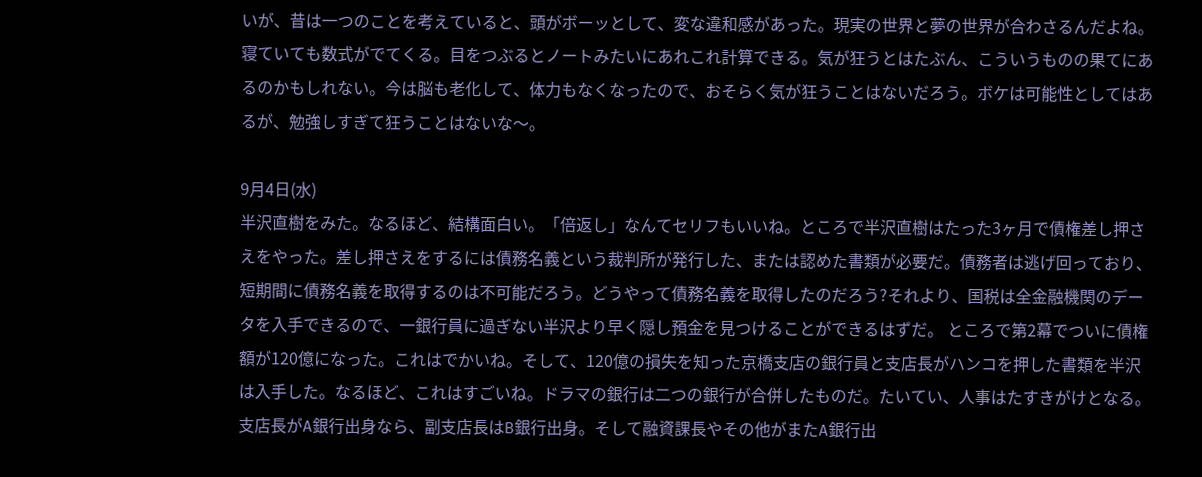いが、昔は一つのことを考えていると、頭がボーッとして、変な違和感があった。現実の世界と夢の世界が合わさるんだよね。寝ていても数式がでてくる。目をつぶるとノートみたいにあれこれ計算できる。気が狂うとはたぶん、こういうものの果てにあるのかもしれない。今は脳も老化して、体力もなくなったので、おそらく気が狂うことはないだろう。ボケは可能性としてはあるが、勉強しすぎて狂うことはないな〜。

9月4日(水)
半沢直樹をみた。なるほど、結構面白い。「倍返し」なんてセリフもいいね。ところで半沢直樹はたった3ヶ月で債権差し押さえをやった。差し押さえをするには債務名義という裁判所が発行した、または認めた書類が必要だ。債務者は逃げ回っており、短期間に債務名義を取得するのは不可能だろう。どうやって債務名義を取得したのだろう?それより、国税は全金融機関のデータを入手できるので、一銀行員に過ぎない半沢より早く隠し預金を見つけることができるはずだ。 ところで第2幕でついに債権額が120億になった。これはでかいね。そして、120億の損失を知った京橋支店の銀行員と支店長がハンコを押した書類を半沢は入手した。なるほど、これはすごいね。ドラマの銀行は二つの銀行が合併したものだ。たいてい、人事はたすきがけとなる。支店長がA銀行出身なら、副支店長はB銀行出身。そして融資課長やその他がまたA銀行出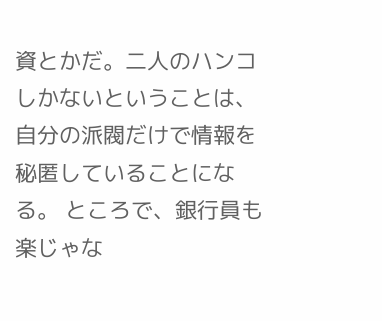資とかだ。二人のハンコしかないということは、自分の派閥だけで情報を秘匿していることになる。 ところで、銀行員も楽じゃな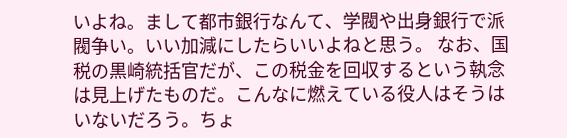いよね。まして都市銀行なんて、学閥や出身銀行で派閥争い。いい加減にしたらいいよねと思う。 なお、国税の黒崎統括官だが、この税金を回収するという執念は見上げたものだ。こんなに燃えている役人はそうはいないだろう。ちょ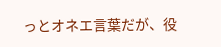っとオネエ言葉だが、役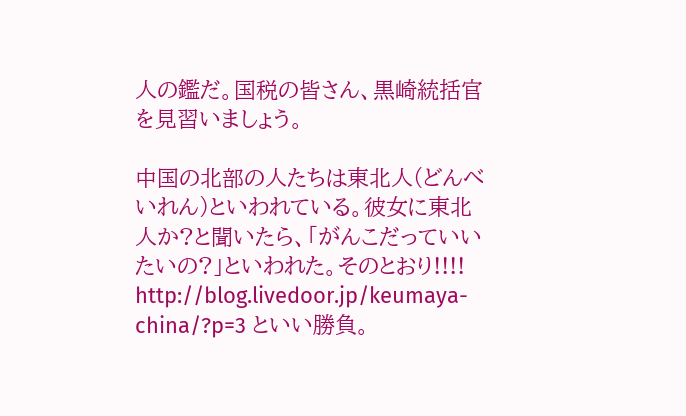人の鑑だ。国税の皆さん、黒崎統括官を見習いましょう。

中国の北部の人たちは東北人(どんべいれん)といわれている。彼女に東北人か?と聞いたら、「がんこだっていいたいの?」といわれた。そのとおり!!!!
http://blog.livedoor.jp/keumaya-china/?p=3 といい勝負。